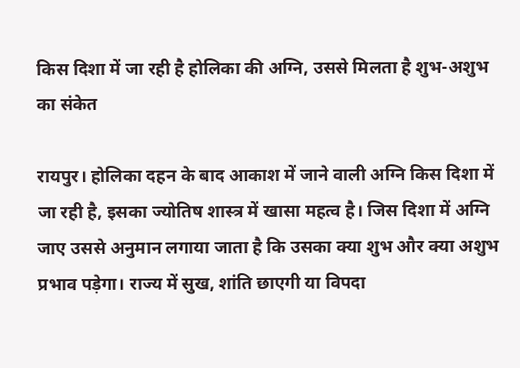किस दिशा में जा रही है होलिका की अग्नि, उससे मिलता है शुभ-अशुभ का संकेत

रायपुर। होलिका दहन के बाद आकाश में जाने वाली अग्नि किस दिशा में जा रही है, इसका ज्योतिष शास्त्र में खासा महत्व है। जिस दिशा में अग्नि जाए उससे अनुमान लगाया जाता है कि उसका क्या शुभ और क्या अशुभ प्रभाव पड़ेगा। राज्य में सुख, शांति छाएगी या विपदा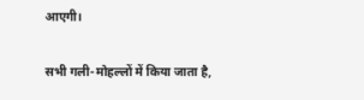आएगी।

सभी गली-मोहल्लों में किया जाता है,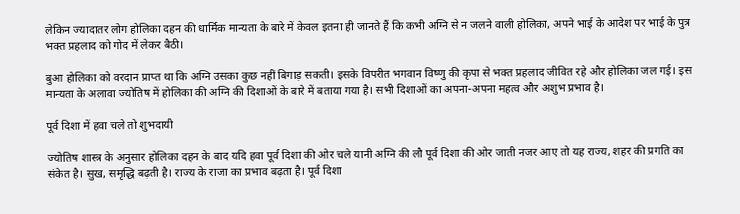लेकिन ज्यादातर लोग होलिका दहन की धार्मिक मान्यता के बारे में केवल इतना ही जानते हैं कि कभी अग्नि से न जलने वाली होलिका, अपने भाई के आदेश पर भाई के पुत्र भक्त प्रहलाद को गोद में लेकर बैठी।

बुआ होलिका को वरदान प्राप्त था कि अग्नि उसका कुछ नहीं बिगाड़ सकती। इसके विपरीत भगवान विष्णु की कृपा से भक्त प्रहलाद जीवित रहे और होलिका जल गई। इस मान्यता के अलावा ज्योतिष में होलिका की अग्नि की दिशाओं के बारे में बताया गया है। सभी दिशाओं का अपना-अपना महत्व और अशुभ प्रभाव है।

पूर्व दिशा में हवा चले तो शुभदायी

ज्योतिष शास्त्र के अनुसार होलिका दहन के बाद यदि हवा पूर्व दिशा की ओर चले यानी अग्नि की लौ पूर्व दिशा की ओर जाती नजर आए तो यह राज्य, शहर की प्रगति का संकेत है। सुख, समृद्धि बढ़ती है। राज्य के राजा का प्रभाव बढ़ता है। पूर्व दिशा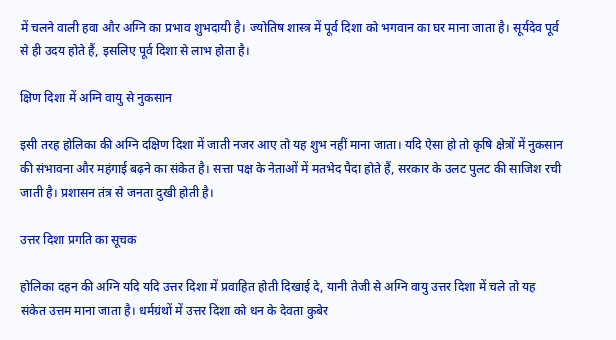में चलने वाली हवा और अग्नि का प्रभाव शुभदायी है। ज्योतिष शास्त्र में पूर्व दिशा को भगवान का घर माना जाता है। सूर्यदेव पूर्व से ही उदय होते हैं, इसलिए पूर्व दिशा से लाभ होता है।

क्षिण दिशा में अग्नि वायु से नुकसान

इसी तरह होलिका की अग्नि दक्षिण दिशा में जाती नजर आए तो यह शुभ नहीं माना जाता। यदि ऐसा हो तो कृषि क्षेत्रों में नुकसान की संभावना और महंगाई बढ़ने का संकेत है। सत्ता पक्ष के नेताओं में मतभेद पैदा होते हैं, सरकार के उलट पुलट की साजिश रची जाती है। प्रशासन तंत्र से जनता दुखी होती है।

उत्तर दिशा प्रगति का सूचक

होलिका दहन की अग्नि यदि यदि उत्तर दिशा में प्रवाहित होती दिखाई दे, यानी तेजी से अग्नि वायु उत्तर दिशा में चले तो यह संकेत उत्तम माना जाता है। धर्मग्रंथों में उत्तर दिशा को धन के देवता कुबेर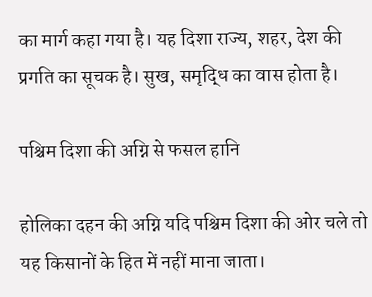का मार्ग कहा गया है। यह दिशा राज्य, शहर, देश की प्रगति का सूचक है। सुख, समृद्धि का वास होता है।

पश्चिम दिशा की अग्नि से फसल हानि

होलिका दहन की अग्नि यदि पश्चिम दिशा की ओर चले तो यह किसानों के हित में नहीं माना जाता।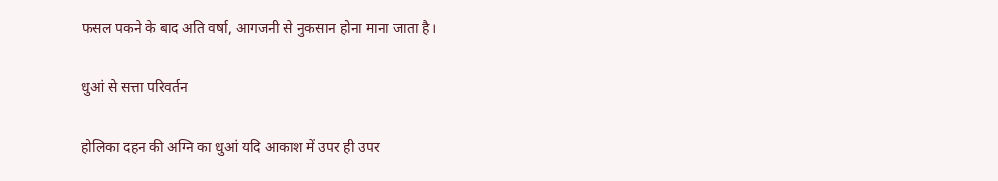फसल पकने के बाद अति वर्षा, आगजनी से नुकसान होना माना जाता है।

धुआं से सत्ता परिवर्तन

होलिका दहन की अग्नि का धुआं यदि आकाश में उपर ही उपर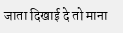जाता दिखाई दे तो माना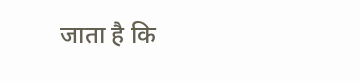जाता है कि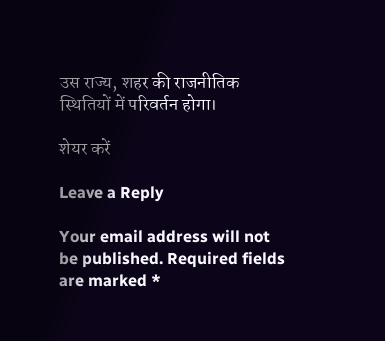उस राज्य, शहर की राजनीतिक स्थितियों में परिवर्तन होगा।

शेयर करें

Leave a Reply

Your email address will not be published. Required fields are marked *